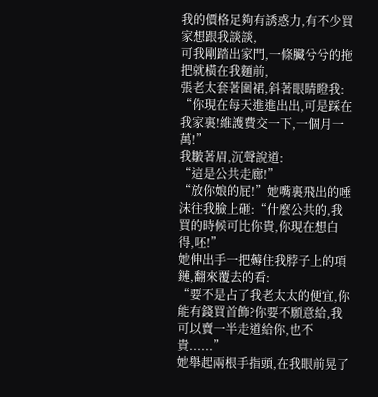我的價格足夠有誘惑力,有不少買家想跟我談談,
可我剛踏出家門,一條臟兮兮的拖把就橫在我麵前,
張老太套著圍裙,斜著眼睛瞪我:
“你現在每天進進出出,可是踩在我家裏!維護費交一下,一個月一萬!”
我皺著眉,沉聲說道:
“這是公共走廊!”
“放你娘的屁!”她嘴裏飛出的唾沫往我臉上砸:“什麼公共的,我買的時候可比你貴,你現在想白得,呸!”
她伸出手一把薅住我脖子上的項鏈,翻來覆去的看:
“要不是占了我老太太的便宜,你能有錢買首飾?你要不願意給,我可以賣一半走道給你,也不貴......”
她舉起兩根手指頭,在我眼前晃了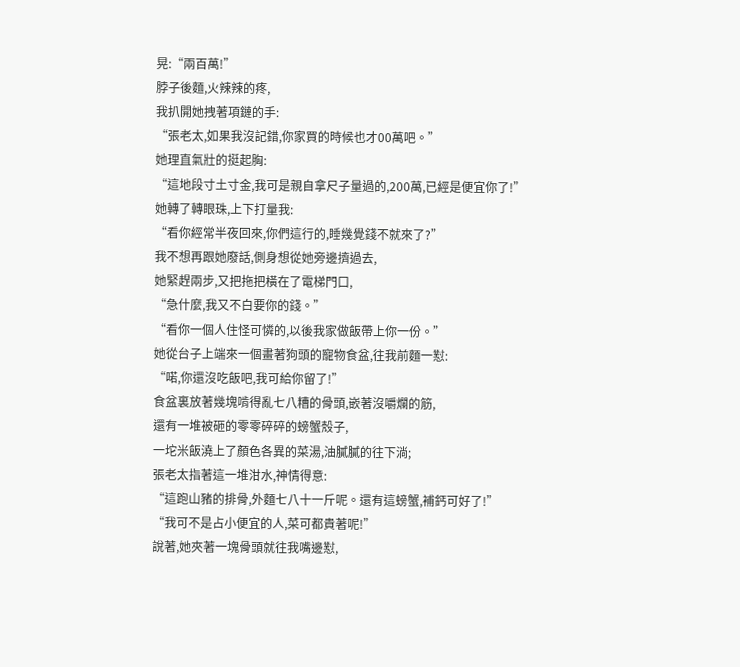晃:“兩百萬!”
脖子後麵,火辣辣的疼,
我扒開她拽著項鏈的手:
“張老太,如果我沒記錯,你家買的時候也才00萬吧。”
她理直氣壯的挺起胸:
“這地段寸土寸金,我可是親自拿尺子量過的,200萬,已經是便宜你了!”
她轉了轉眼珠,上下打量我:
“看你經常半夜回來,你們這行的,睡幾覺錢不就來了?”
我不想再跟她廢話,側身想從她旁邊擠過去,
她緊趕兩步,又把拖把橫在了電梯門口,
“急什麼,我又不白要你的錢。”
“看你一個人住怪可憐的,以後我家做飯帶上你一份。”
她從台子上端來一個畫著狗頭的寵物食盆,往我前麵一懟:
“喏,你還沒吃飯吧,我可給你留了!”
食盆裏放著幾塊啃得亂七八糟的骨頭,嵌著沒嚼爛的筋,
還有一堆被砸的零零碎碎的螃蟹殼子,
一坨米飯澆上了顏色各異的菜湯,油膩膩的往下淌;
張老太指著這一堆泔水,神情得意:
“這跑山豬的排骨,外麵七八十一斤呢。還有這螃蟹,補鈣可好了!”
“我可不是占小便宜的人,菜可都貴著呢!”
說著,她夾著一塊骨頭就往我嘴邊懟,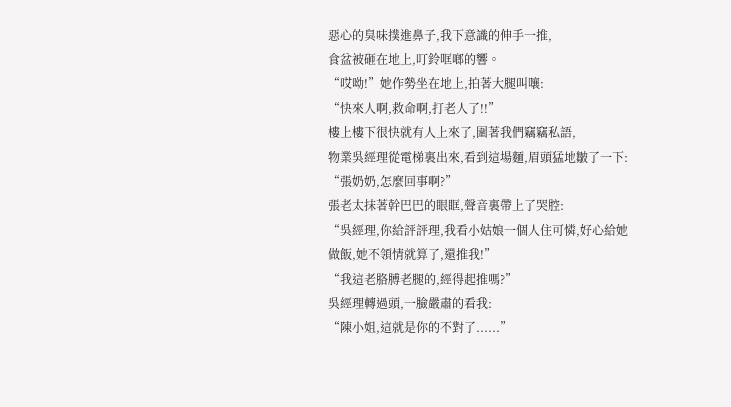惡心的臭味撲進鼻子,我下意識的伸手一推,
食盆被砸在地上,叮鈴哐啷的響。
“哎呦!”她作勢坐在地上,拍著大腿叫嚷:
“快來人啊,救命啊,打老人了!!”
樓上樓下很快就有人上來了,圍著我們竊竊私語,
物業吳經理從電梯裏出來,看到這場麵,眉頭猛地皺了一下:
“張奶奶,怎麼回事啊?”
張老太抹著幹巴巴的眼眶,聲音裏帶上了哭腔:
“吳經理,你給評評理,我看小姑娘一個人住可憐,好心給她做飯,她不領情就算了,還推我!”
“我這老胳膊老腿的,經得起推嗎?”
吳經理轉過頭,一臉嚴肅的看我:
“陳小姐,這就是你的不對了......”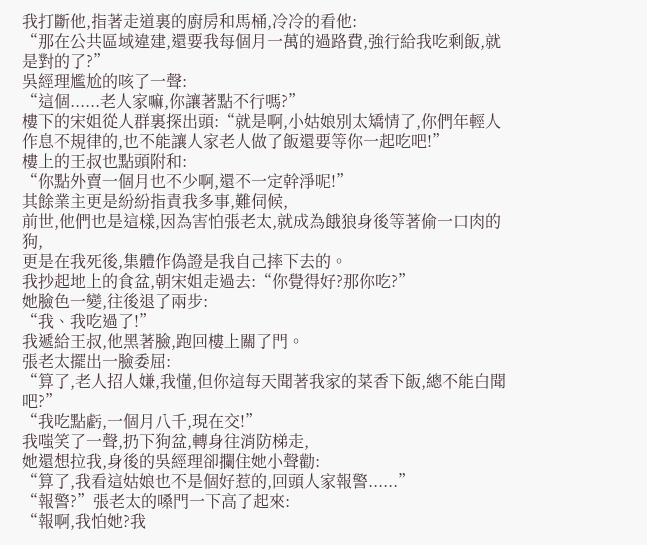我打斷他,指著走道裏的廚房和馬桶,冷冷的看他:
“那在公共區域違建,還要我每個月一萬的過路費,強行給我吃剩飯,就是對的了?”
吳經理尷尬的咳了一聲:
“這個......老人家嘛,你讓著點不行嗎?”
樓下的宋姐從人群裏探出頭:“就是啊,小姑娘別太矯情了,你們年輕人作息不規律的,也不能讓人家老人做了飯還要等你一起吃吧!”
樓上的王叔也點頭附和:
“你點外賣一個月也不少啊,還不一定幹淨呢!”
其餘業主更是紛紛指責我多事,難伺候,
前世,他們也是這樣,因為害怕張老太,就成為餓狼身後等著偷一口肉的狗,
更是在我死後,集體作偽證是我自己摔下去的。
我抄起地上的食盆,朝宋姐走過去:“你覺得好?那你吃?”
她臉色一變,往後退了兩步:
“我、我吃過了!”
我遞給王叔,他黑著臉,跑回樓上關了門。
張老太擺出一臉委屈:
“算了,老人招人嫌,我懂,但你這每天聞著我家的菜香下飯,總不能白聞吧?”
“我吃點虧,一個月八千,現在交!”
我嗤笑了一聲,扔下狗盆,轉身往消防梯走,
她還想拉我,身後的吳經理卻攔住她小聲勸:
“算了,我看這姑娘也不是個好惹的,回頭人家報警......”
“報警?”張老太的嗓門一下高了起來:
“報啊,我怕她?我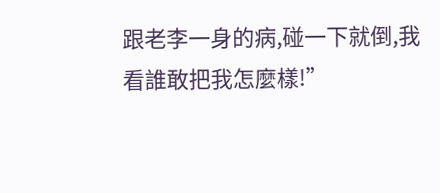跟老李一身的病,碰一下就倒,我看誰敢把我怎麼樣!”